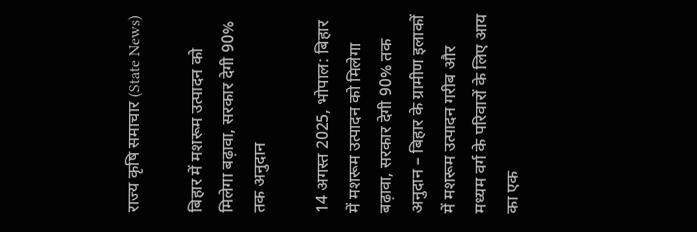राज्य कृषि समाचार (State News)

बिहार में मशरूम उत्पादन को मिलेगा बढ़ावा, सरकार देगी 90% तक अनुदान

14 अगस्त 2025, भोपाल: बिहार में मशरूम उत्पादन को मिलेगा बढ़ावा, सरकार देगी 90% तक अनुदान – बिहार के ग्रामीण इलाकों में मशरूम उत्पादन गरीब और मध्यम वर्ग के परिवारों के लिए आय का एक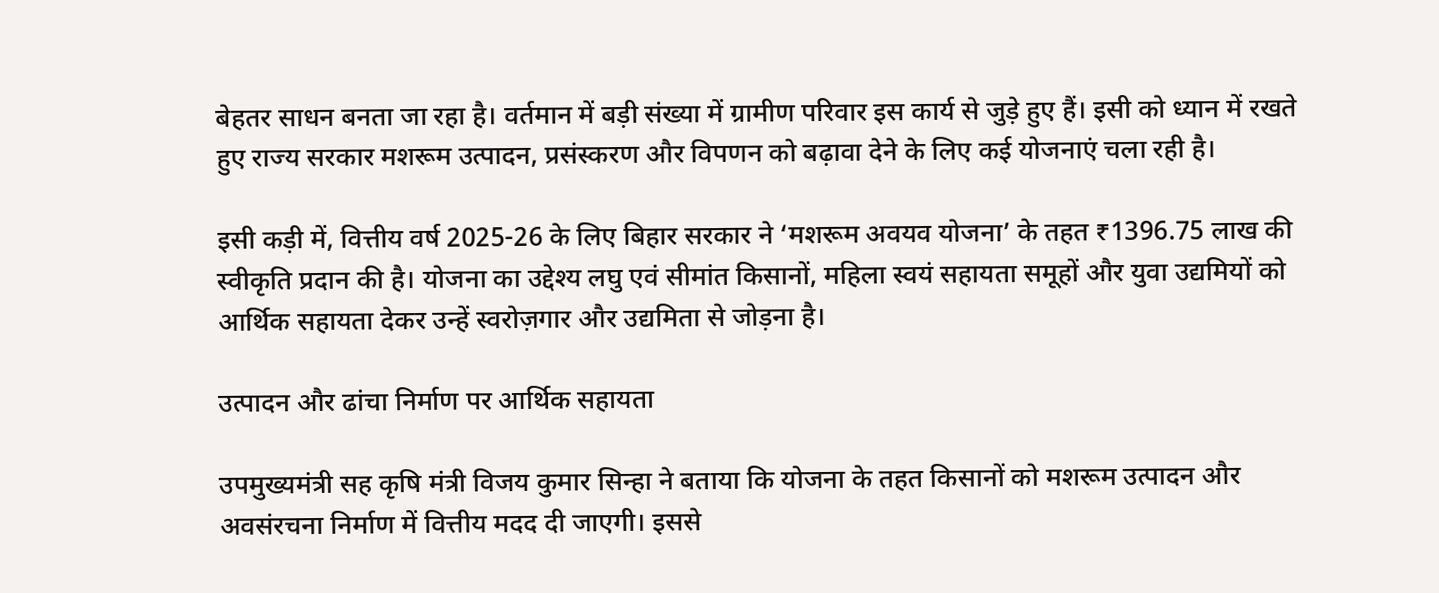बेहतर साधन बनता जा रहा है। वर्तमान में बड़ी संख्या में ग्रामीण परिवार इस कार्य से जुड़े हुए हैं। इसी को ध्यान में रखते हुए राज्य सरकार मशरूम उत्पादन, प्रसंस्करण और विपणन को बढ़ावा देने के लिए कई योजनाएं चला रही है।

इसी कड़ी में, वित्तीय वर्ष 2025-26 के लिए बिहार सरकार ने ‘मशरूम अवयव योजना’ के तहत ₹1396.75 लाख की स्वीकृति प्रदान की है। योजना का उद्देश्य लघु एवं सीमांत किसानों, महिला स्वयं सहायता समूहों और युवा उद्यमियों को आर्थिक सहायता देकर उन्हें स्वरोज़गार और उद्यमिता से जोड़ना है।

उत्पादन और ढांचा निर्माण पर आर्थिक सहायता

उपमुख्यमंत्री सह कृषि मंत्री विजय कुमार सिन्हा ने बताया कि योजना के तहत किसानों को मशरूम उत्पादन और अवसंरचना निर्माण में वित्तीय मदद दी जाएगी। इससे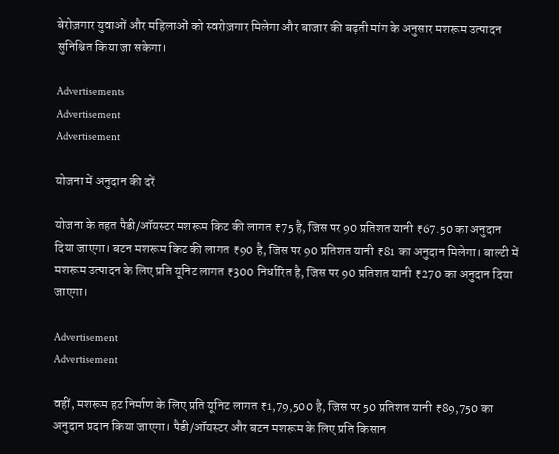बेरोज़गार युवाओं और महिलाओं को स्वरोज़गार मिलेगा और बाजार की बढ़ती मांग के अनुसार मशरूम उत्पादन सुनिश्चित किया जा सकेगा।

Advertisements
Advertisement
Advertisement

योजना में अनुदान की दरें

योजना के तहत पैडी/ऑयस्टर मशरूम किट की लागत ₹75 है, जिस पर 90 प्रतिशत यानी ₹67.50 का अनुदान दिया जाएगा। बटन मशरूम किट की लागत ₹90 है, जिस पर 90 प्रतिशत यानी ₹81 का अनुदान मिलेगा। बाल्टी में मशरूम उत्पादन के लिए प्रति यूनिट लागत ₹300 निर्धारित है, जिस पर 90 प्रतिशत यानी ₹270 का अनुदान दिया जाएगा।

Advertisement
Advertisement

वहीं, मशरूम हट निर्माण के लिए प्रति यूनिट लागत ₹1,79,500 है, जिस पर 50 प्रतिशत यानी ₹89,750 का अनुदान प्रदान किया जाएगा। पैडी/ऑयस्टर और बटन मशरूम के लिए प्रति किसान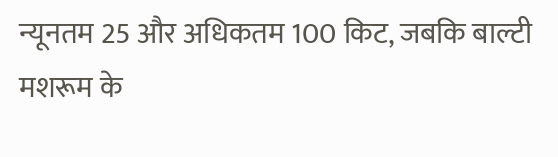न्यूनतम 25 और अधिकतम 100 किट, जबकि बाल्टी मशरूम के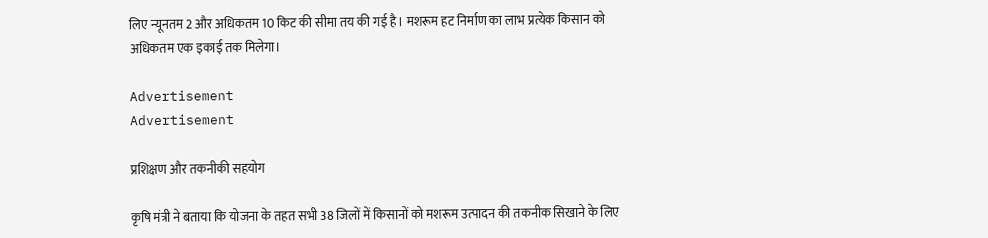लिए न्यूनतम 2 और अधिकतम 10 किट की सीमा तय की गई है। मशरूम हट निर्माण का लाभ प्रत्येक किसान को अधिकतम एक इकाई तक मिलेगा।

Advertisement
Advertisement

प्रशिक्षण और तकनीकी सहयोग

कृषि मंत्री ने बताया कि योजना के तहत सभी 38 जिलों में किसानों को मशरूम उत्पादन की तकनीक सिखाने के लिए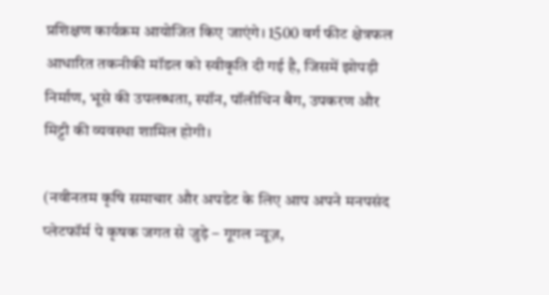प्रशिक्षण कार्यक्रम आयोजित किए जाएंगे। 1500 वर्ग फीट क्षेत्रफल आधारित तकनीकी मॉडल को स्वीकृति दी गई है, जिसमें झोपड़ी निर्माण, भूसे की उपलब्धता, स्पॉन, पॉलीथिन बैग, उपकरण और मिट्टी की व्यवस्था शामिल होगी।

(नवीनतम कृषि समाचार और अपडेट के लिए आप अपने मनपसंद प्लेटफॉर्म पे कृषक जगत से जुड़े – गूगल न्यूज़,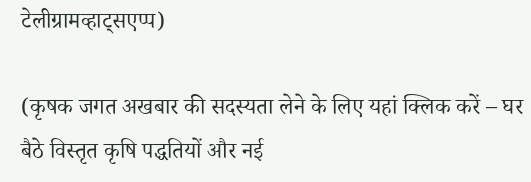टेलीग्रामव्हाट्सएप्प)

(कृषक जगत अखबार की सदस्यता लेने के लिए यहां क्लिक करें – घर बैठे विस्तृत कृषि पद्धतियों और नई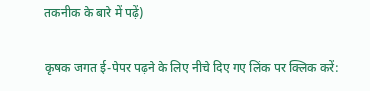तकनीक के बारे में पढ़ें)

कृषक जगत ई-पेपर पढ़ने के लिए नीचे दिए गए लिंक पर क्लिक करें: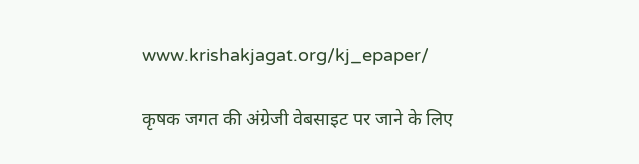www.krishakjagat.org/kj_epaper/

कृषक जगत की अंग्रेजी वेबसाइट पर जाने के लिए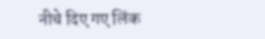नीचे दिए गए लिंक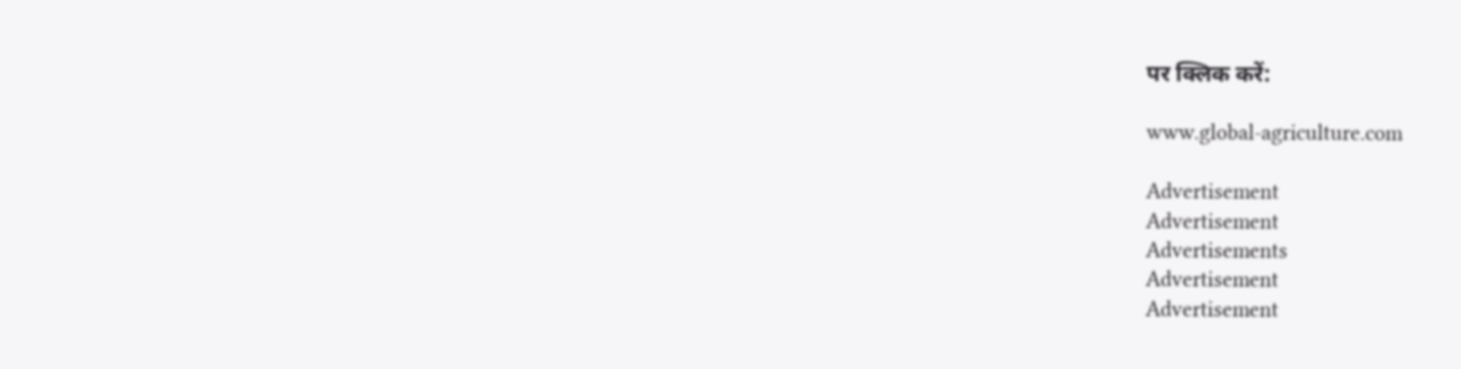पर क्लिक करें:

www.global-agriculture.com

Advertisement
Advertisement
Advertisements
Advertisement
Advertisement